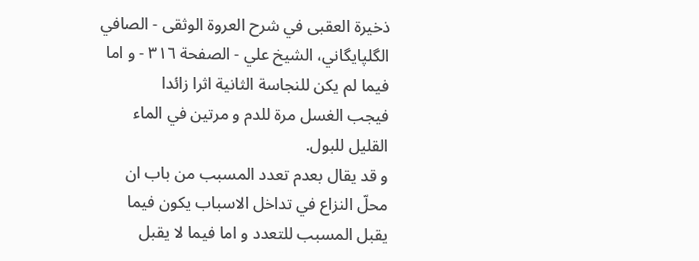ذخيرة العقبى في شرح العروة الوثقى - الصافي الگلپايگاني، الشيخ علي - الصفحة ٣١٦ - و اما فيما لم يكن للنجاسة الثانية اثرا زائدا
فيجب الغسل مرة للدم و مرتين في الماء القليل للبول.
و قد يقال بعدم تعدد المسبب من باب ان محلّ النزاع في تداخل الاسباب يكون فيما يقبل المسبب للتعدد و اما فيما لا يقبل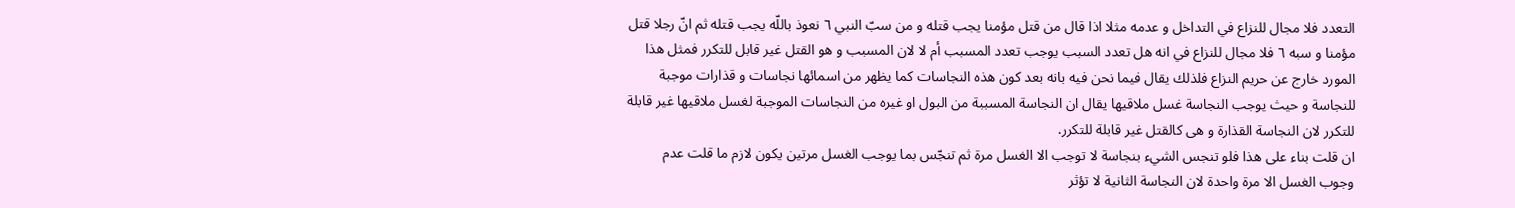التعدد فلا مجال للنزاع في التداخل و عدمه مثلا اذا قال من قتل مؤمنا يجب قتله و من سبّ النبي ٦ نعوذ باللّه يجب قتله ثم انّ رجلا قتل مؤمنا و سبه ٦ فلا مجال للنزاع في انه هل تعدد السبب يوجب تعدد المسبب أم لا لان المسبب و هو القتل غير قابل للتكرر فمثل هذا المورد خارج عن حريم النزاع فلذلك يقال فيما نحن فيه بانه بعد كون هذه النجاسات كما يظهر من اسمائها نجاسات و قذارات موجبة للنجاسة و حيث يوجب النجاسة غسل ملاقيها يقال ان النجاسة المسببة من البول او غيره من النجاسات الموجبة لغسل ملاقيها غير قابلة للتكرر لان النجاسة القذارة و هى كالقتل غير قابلة للتكرر.
ان قلت بناء على هذا فلو تنجس الشيء بنجاسة لا توجب الا الغسل مرة ثم تنجّس بما يوجب الغسل مرتين يكون لازم ما قلت عدم وجوب الغسل الا مرة واحدة لان النجاسة الثانية لا تؤثر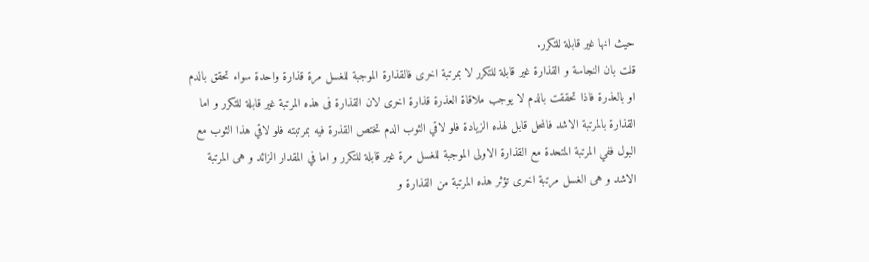حيث انها غير قابلة للتكرر.
قلت بان النجاسة و القذارة غير قابلة للتكرر لا بمرتبة اخرى فالقذارة الموجبة للغسل مرة قذارة واحدة سواء تحقق بالدم او بالعذرة فاذا تحققت بالدم لا يوجب ملاقاة العذرة قذارة اخرى لان القذارة فى هذه المرتبة غير قابلة للتكرر و اما القذارة بالمرتبة الاشد فالمحل قابل لهذه الزيادة فلو لاقي الثوب الدم تختص القذرة فيه بمرتبته فلو لاقي هذا الثوب مع البول ففي المرتبة المتحدة مع القذارة الاولى الموجبة للغسل مرة غير قابلة للتكرر و اما في المقدار الزائد و هى المرتبة الاشد و هى الغسل مرتبة اخرى تؤثر هذه المرتبة من القذارة و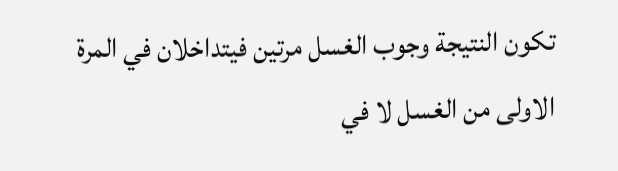تكون النتيجة وجوب الغسل مرتين فيتداخلان في المرة الاولى من الغسل لا في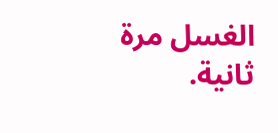الغسل مرة ثانية.